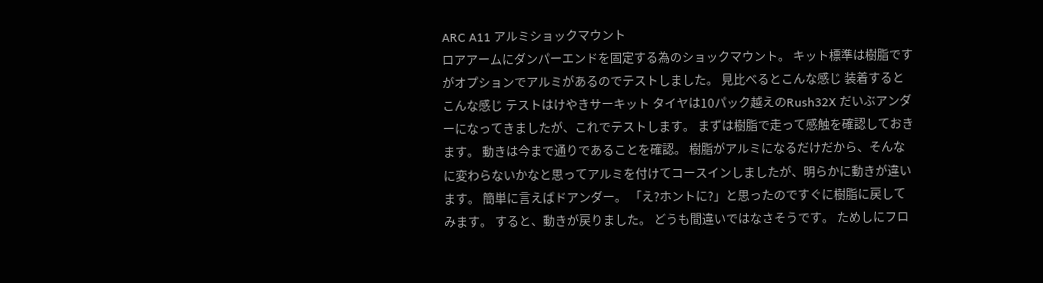ARC A11 アルミショックマウント
ロアアームにダンパーエンドを固定する為のショックマウント。 キット標準は樹脂ですがオプションでアルミがあるのでテストしました。 見比べるとこんな感じ 装着するとこんな感じ テストはけやきサーキット タイヤは10パック越えのRush32X だいぶアンダーになってきましたが、これでテストします。 まずは樹脂で走って感触を確認しておきます。 動きは今まで通りであることを確認。 樹脂がアルミになるだけだから、そんなに変わらないかなと思ってアルミを付けてコースインしましたが、明らかに動きが違います。 簡単に言えばドアンダー。 「え?ホントに?」と思ったのですぐに樹脂に戻してみます。 すると、動きが戻りました。 どうも間違いではなさそうです。 ためしにフロ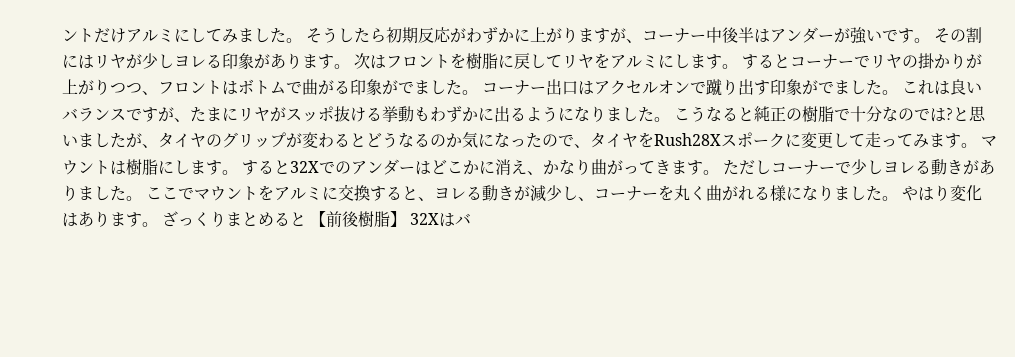ントだけアルミにしてみました。 そうしたら初期反応がわずかに上がりますが、コーナー中後半はアンダーが強いです。 その割にはリヤが少しヨレる印象があります。 次はフロントを樹脂に戻してリヤをアルミにします。 するとコーナーでリヤの掛かりが上がりつつ、フロントはボトムで曲がる印象がでました。 コーナー出口はアクセルオンで蹴り出す印象がでました。 これは良いバランスですが、たまにリヤがスッポ抜ける挙動もわずかに出るようになりました。 こうなると純正の樹脂で十分なのでは?と思いましたが、タイヤのグリップが変わるとどうなるのか気になったので、タイヤをRush28Xスポークに変更して走ってみます。 マウントは樹脂にします。 すると32Xでのアンダーはどこかに消え、かなり曲がってきます。 ただしコーナーで少しヨレる動きがありました。 ここでマウントをアルミに交換すると、ヨレる動きが減少し、コーナーを丸く曲がれる様になりました。 やはり変化はあります。 ざっくりまとめると 【前後樹脂】 32Xはバ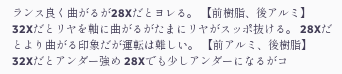ランス良く曲がるが28Xだとヨレる。 【前樹脂、後アルミ】 32Xだとリヤを軸に曲がるがたまにリヤがスッポ抜ける。 28Xだとより曲がる印象だが運転は難しい。 【前アルミ、後樹脂】 32Xだとアンダー強め 28Xでも少しアンダーになるがコ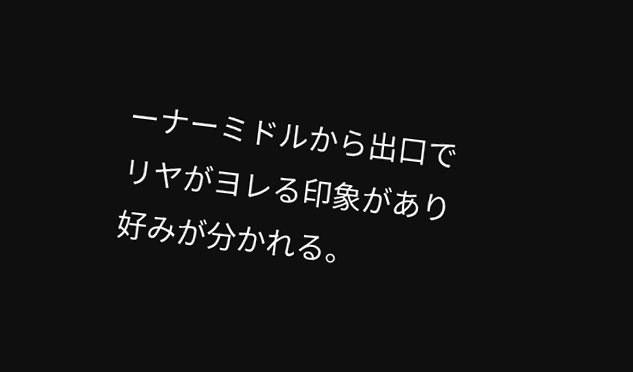ーナーミドルから出口でリヤがヨレる印象があり好みが分かれる。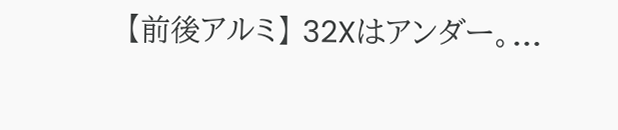【前後アルミ】 32Xはアンダー。...